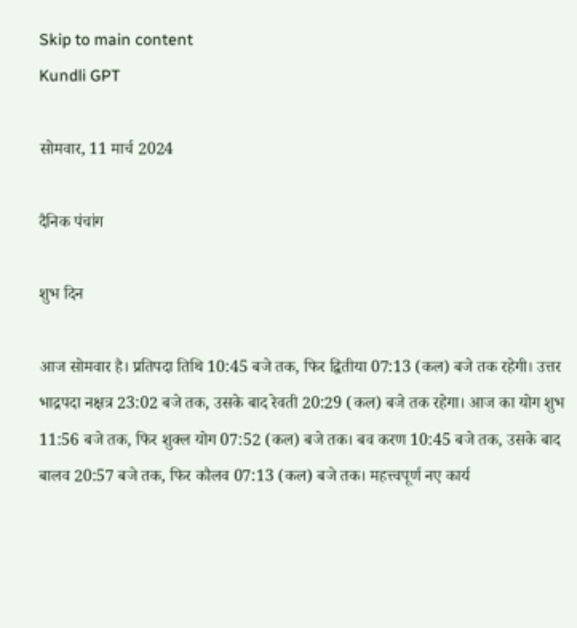Skip to main content
Kundli GPT

सोमवार, 11 मार्च 2024

दैनिक पंचांग

शुभ दिन

आज सोमवार है। प्रतिपदा तिथि 10:45 बजे तक, फिर द्वितीया 07:13 (कल) बजे तक रहेगी। उत्तर भाद्रपदा नक्षत्र 23:02 बजे तक, उसके बाद रेवती 20:29 (कल) बजे तक रहेगा। आज का योग शुभ 11:56 बजे तक, फिर शुक्ल योग 07:52 (कल) बजे तक। बव करण 10:45 बजे तक, उसके बाद बालव 20:57 बजे तक, फिर कौलव 07:13 (कल) बजे तक। महत्त्वपूर्ण नए कार्य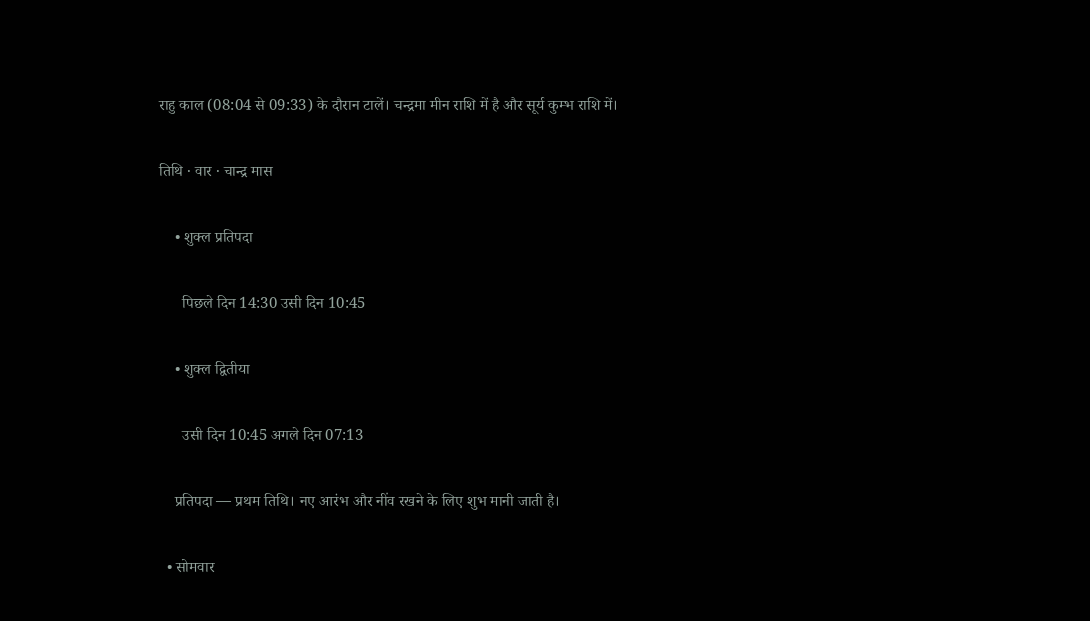राहु काल (08:04 से 09:33) के दौरान टालें। चन्द्रमा मीन राशि में है और सूर्य कुम्भ राशि में।

तिथि · वार · चान्द्र मास

    • शुक्ल प्रतिपदा

      पिछले दिन 14:30 उसी दिन 10:45

    • शुक्ल द्वितीया

      उसी दिन 10:45 अगले दिन 07:13

    प्रतिपदा — प्रथम तिथि। नए आरंभ और नींव रखने के लिए शुभ मानी जाती है।

  • सोमवार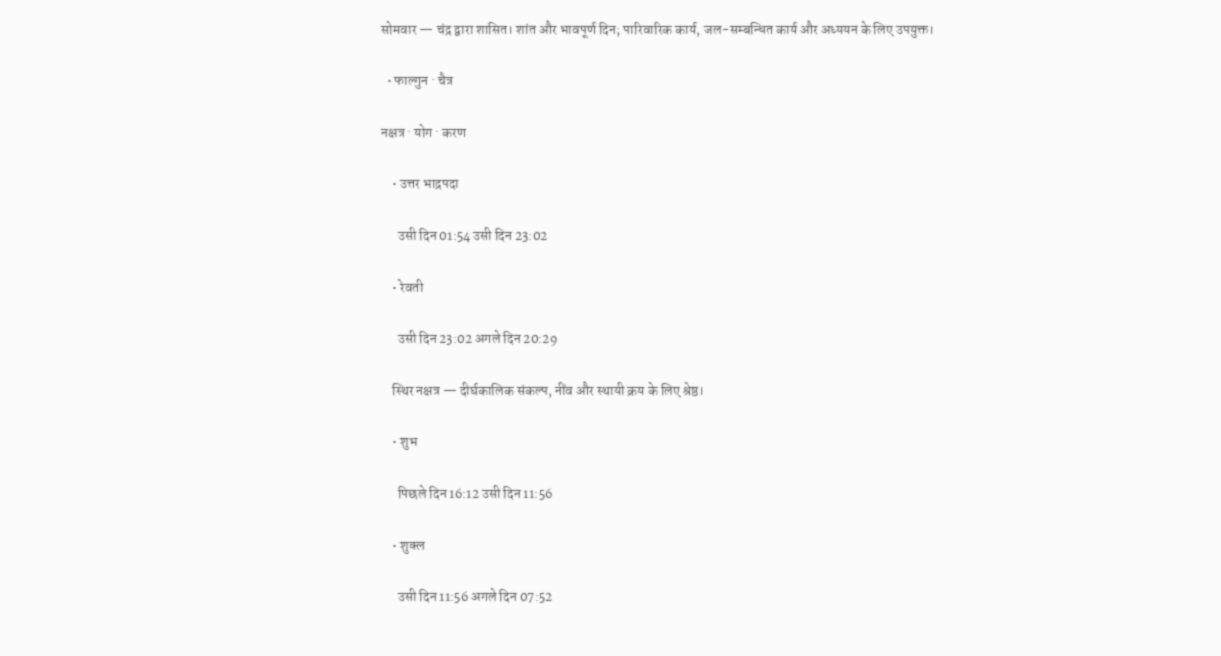सोमवार — चंद्र द्वारा शासित। शांत और भावपूर्ण दिन; पारिवारिक कार्य, जल-सम्बन्धित कार्य और अध्ययन के लिए उपयुक्त।

  • फाल्गुन · चैत्र

नक्षत्र · योग · करण

    • उत्तर भाद्रपदा

      उसी दिन 01:54 उसी दिन 23:02

    • रेवती

      उसी दिन 23:02 अगले दिन 20:29

    स्थिर नक्षत्र — दीर्घकालिक संकल्प, नींव और स्थायी क्रय के लिए श्रेष्ठ।

    • शुभ

      पिछले दिन 16:12 उसी दिन 11:56

    • शुक्ल

      उसी दिन 11:56 अगले दिन 07:52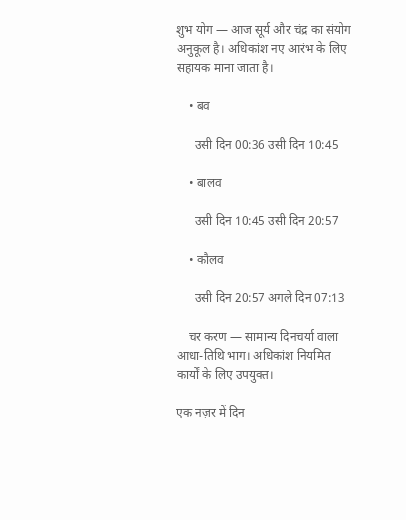शुभ योग — आज सूर्य और चंद्र का संयोग अनुकूल है। अधिकांश नए आरंभ के लिए सहायक माना जाता है।

    • बव

      उसी दिन 00:36 उसी दिन 10:45

    • बालव

      उसी दिन 10:45 उसी दिन 20:57

    • कौलव

      उसी दिन 20:57 अगले दिन 07:13

    चर करण — सामान्य दिनचर्या वाला आधा-तिथि भाग। अधिकांश नियमित कार्यों के लिए उपयुक्त।

एक नज़र में दिन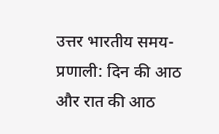उत्तर भारतीय समय-प्रणाली: दिन की आठ और रात की आठ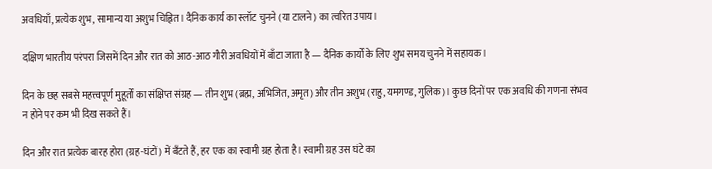अवधियाँ, प्रत्येक शुभ, सामान्य या अशुभ चिह्नित। दैनिक कार्य का स्लॉट चुनने (या टालने) का त्वरित उपाय।

दक्षिण भारतीय परंपरा जिसमें दिन और रात को आठ-आठ गौरी अवधियों में बाँटा जाता है — दैनिक कार्यों के लिए शुभ समय चुनने में सहायक।

दिन के छह सबसे महत्त्वपूर्ण मुहूर्तों का संक्षिप्त संग्रह — तीन शुभ (ब्रह्म, अभिजित, अमृत) और तीन अशुभ (राहु, यमगण्ड, गुलिक)। कुछ दिनों पर एक अवधि की गणना संभव न होने पर कम भी दिख सकते हैं।

दिन और रात प्रत्येक बारह होरा (ग्रह-घंटों) में बँटते हैं, हर एक का स्वामी ग्रह होता है। स्वामी ग्रह उस घंटे का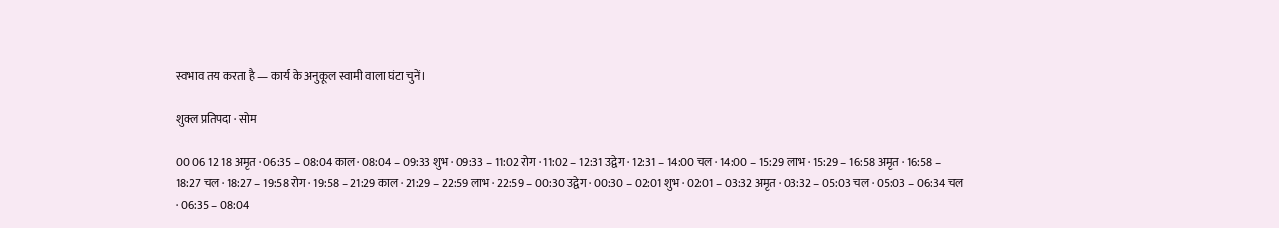स्वभाव तय करता है — कार्य के अनुकूल स्वामी वाला घंटा चुनें।

शुक्ल प्रतिपदा · सोम

00 06 12 18 अमृत · 06:35 – 08:04 काल · 08:04 – 09:33 शुभ · 09:33 – 11:02 रोग · 11:02 – 12:31 उद्वेग · 12:31 – 14:00 चल · 14:00 – 15:29 लाभ · 15:29 – 16:58 अमृत · 16:58 – 18:27 चल · 18:27 – 19:58 रोग · 19:58 – 21:29 काल · 21:29 – 22:59 लाभ · 22:59 – 00:30 उद्वेग · 00:30 – 02:01 शुभ · 02:01 – 03:32 अमृत · 03:32 – 05:03 चल · 05:03 – 06:34 चल · 06:35 – 08:04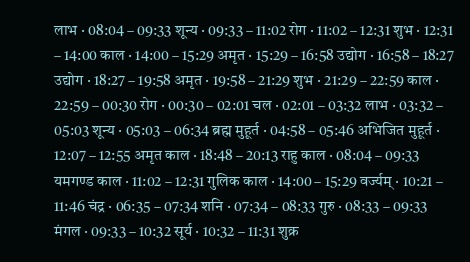लाभ · 08:04 – 09:33 शून्य · 09:33 – 11:02 रोग · 11:02 – 12:31 शुभ · 12:31 – 14:00 काल · 14:00 – 15:29 अमृत · 15:29 – 16:58 उद्योग · 16:58 – 18:27 उद्योग · 18:27 – 19:58 अमृत · 19:58 – 21:29 शुभ · 21:29 – 22:59 काल · 22:59 – 00:30 रोग · 00:30 – 02:01 चल · 02:01 – 03:32 लाभ · 03:32 – 05:03 शून्य · 05:03 – 06:34 ब्रह्म मुहूर्त · 04:58 – 05:46 अभिजित मुहूर्त · 12:07 – 12:55 अमृत काल · 18:48 – 20:13 राहु काल · 08:04 – 09:33 यमगण्ड काल · 11:02 – 12:31 गुलिक काल · 14:00 – 15:29 वर्ज्यम् · 10:21 – 11:46 चंद्र · 06:35 – 07:34 शनि · 07:34 – 08:33 गुरु · 08:33 – 09:33 मंगल · 09:33 – 10:32 सूर्य · 10:32 – 11:31 शुक्र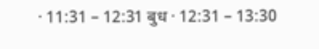· 11:31 – 12:31 बुध · 12:31 – 13:30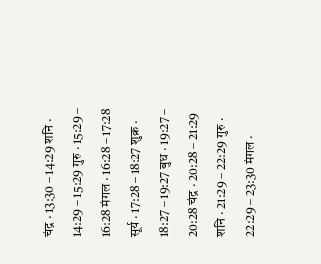चंद्र · 13:30 – 14:29 शनि · 14:29 – 15:29 गुरु · 15:29 – 16:28 मंगल · 16:28 – 17:28 सूर्य · 17:28 – 18:27 शुक्र · 18:27 – 19:27 बुध · 19:27 – 20:28 चंद्र · 20:28 – 21:29 शनि · 21:29 – 22:29 गुरु · 22:29 – 23:30 मंगल ·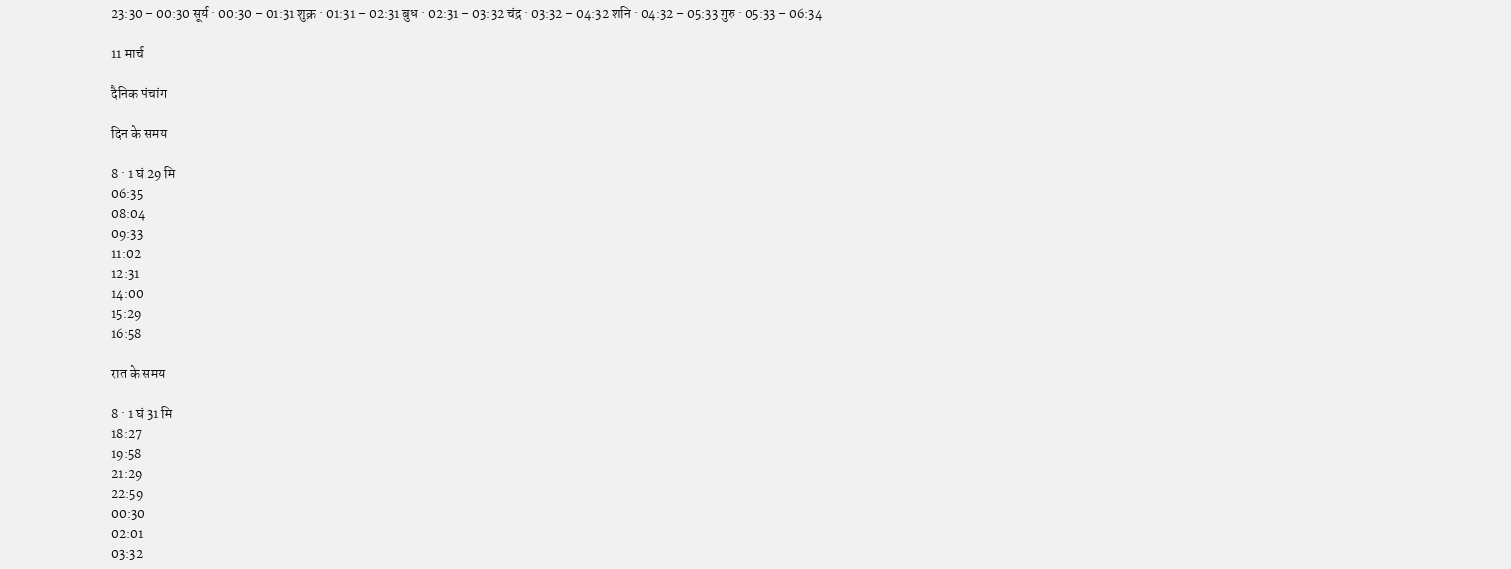23:30 – 00:30 सूर्य · 00:30 – 01:31 शुक्र · 01:31 – 02:31 बुध · 02:31 – 03:32 चंद्र · 03:32 – 04:32 शनि · 04:32 – 05:33 गुरु · 05:33 – 06:34

11 मार्च

दैनिक पंचांग

दिन के समय

8 · 1 घं 29 मि
06:35
08:04
09:33
11:02
12:31
14:00
15:29
16:58

रात के समय

8 · 1 घं 31 मि
18:27
19:58
21:29
22:59
00:30
02:01
03:32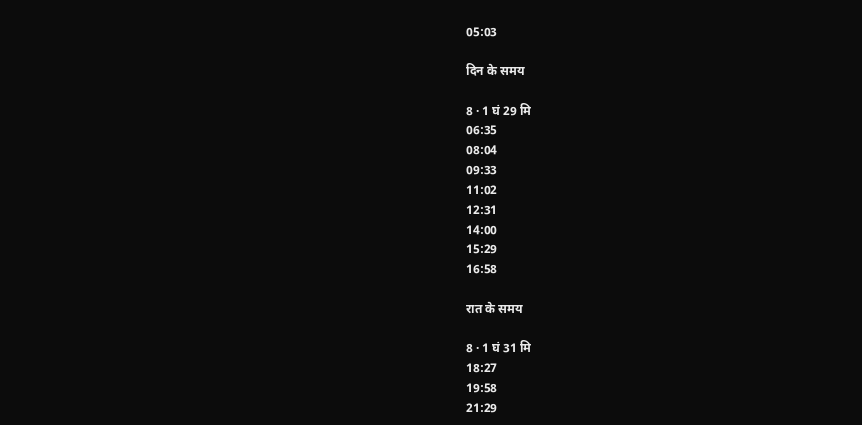05:03

दिन के समय

8 · 1 घं 29 मि
06:35
08:04
09:33
11:02
12:31
14:00
15:29
16:58

रात के समय

8 · 1 घं 31 मि
18:27
19:58
21:29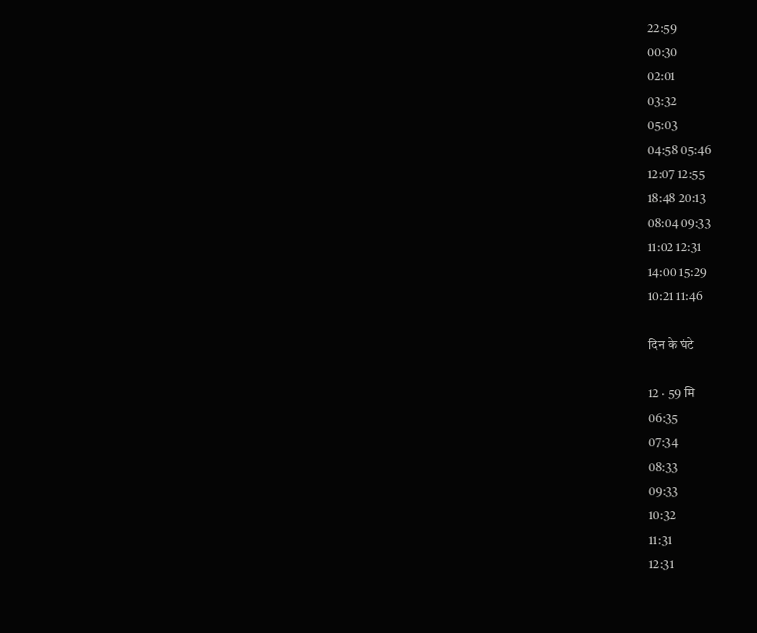22:59
00:30
02:01
03:32
05:03
04:58 05:46
12:07 12:55
18:48 20:13
08:04 09:33
11:02 12:31
14:00 15:29
10:21 11:46

दिन के घंटे

12 · 59 मि
06:35
07:34
08:33
09:33
10:32
11:31
12:31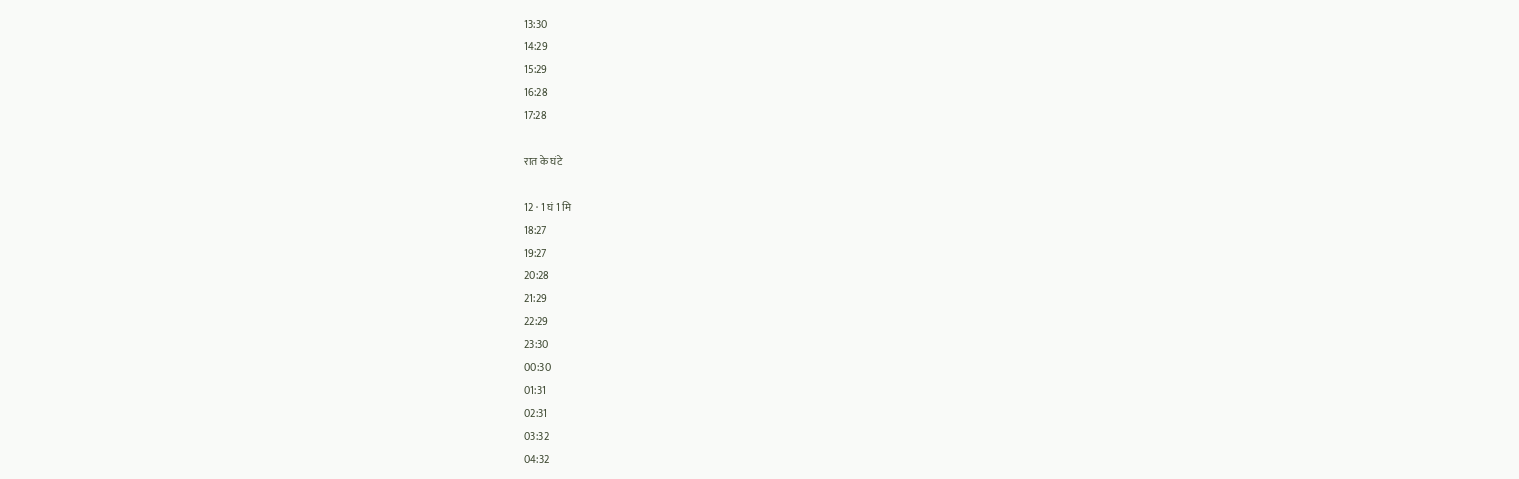13:30
14:29
15:29
16:28
17:28

रात के घंटे

12 · 1 घं 1 मि
18:27
19:27
20:28
21:29
22:29
23:30
00:30
01:31
02:31
03:32
04:32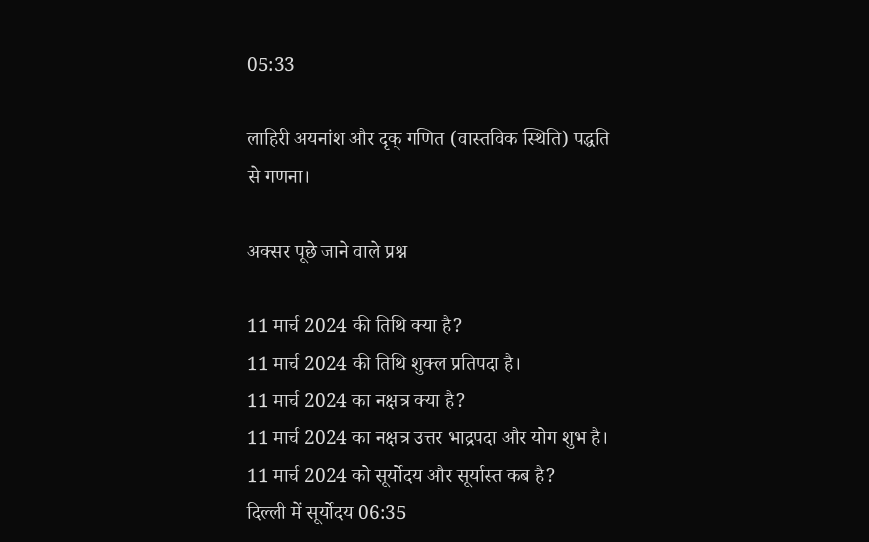05:33

लाहिरी अयनांश और दृक् गणित (वास्तविक स्थिति) पद्धति से गणना।

अक्सर पूछे जाने वाले प्रश्न

11 मार्च 2024 की तिथि क्या है?
11 मार्च 2024 की तिथि शुक्ल प्रतिपदा है।
11 मार्च 2024 का नक्षत्र क्या है?
11 मार्च 2024 का नक्षत्र उत्तर भाद्रपदा और योग शुभ है।
11 मार्च 2024 को सूर्योदय और सूर्यास्त कब है?
दिल्ली में सूर्योदय 06:35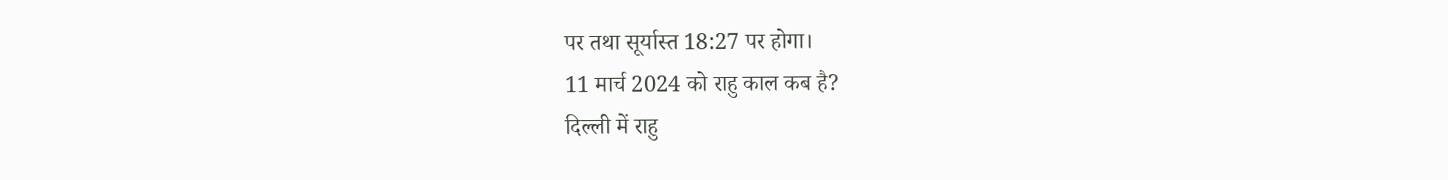पर तथा सूर्यास्त 18:27 पर होगा।
11 मार्च 2024 को राहु काल कब है?
दिल्ली में राहु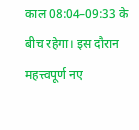काल 08:04–09:33 के बीच रहेगा। इस दौरान महत्त्वपूर्ण नए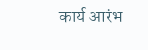कार्य आरंभ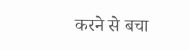करने से बचा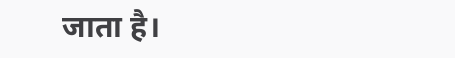जाता है।